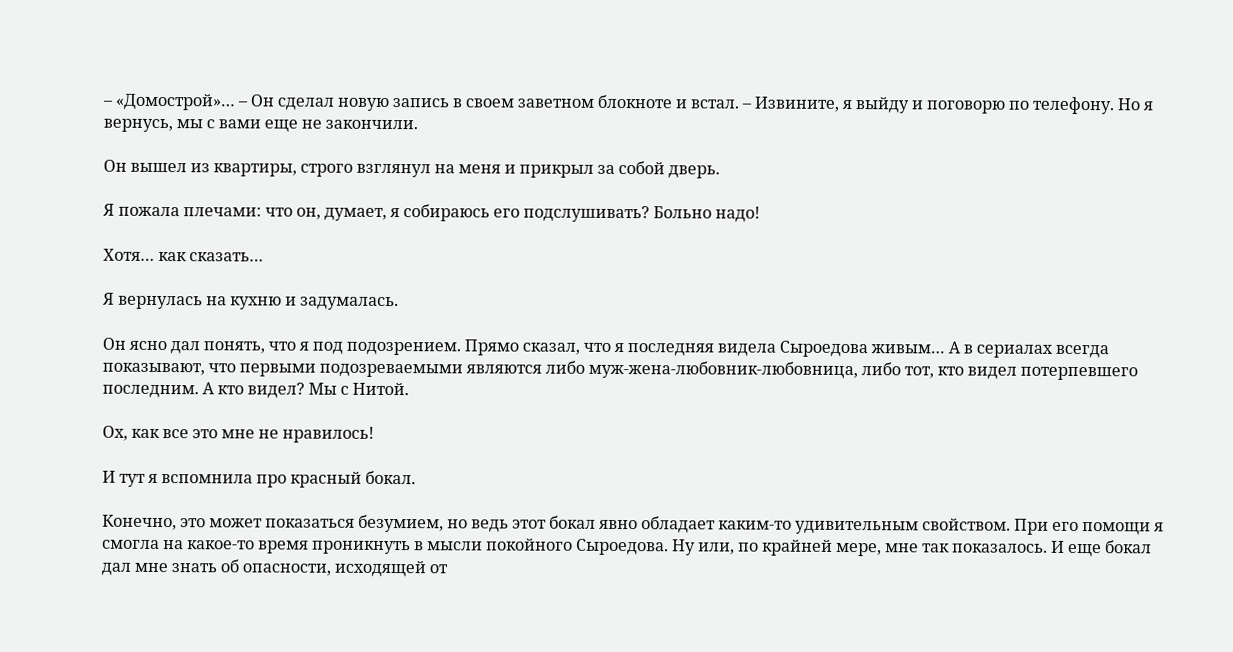– «Домострой»… – Он сделал новую запись в своем заветном блокноте и встал. – Извините, я выйду и поговорю по телефону. Но я вернусь, мы с вами еще не закончили.

Он вышел из квартиры, строго взглянул на меня и прикрыл за собой дверь.

Я пожала плечами: что он, думает, я собираюсь его подслушивать? Больно надо!

Хотя… как сказать…

Я вернулась на кухню и задумалась.

Он ясно дал понять, что я под подозрением. Прямо сказал, что я последняя видела Сыроедова живым… А в сериалах всегда показывают, что первыми подозреваемыми являются либо муж-жена-любовник-любовница, либо тот, кто видел потерпевшего последним. А кто видел? Мы с Нитой.

Ох, как все это мне не нравилось!

И тут я вспомнила про красный бокал.

Конечно, это может показаться безумием, но ведь этот бокал явно обладает каким-то удивительным свойством. При его помощи я смогла на какое-то время проникнуть в мысли покойного Сыроедова. Ну или, по крайней мере, мне так показалось. И еще бокал дал мне знать об опасности, исходящей от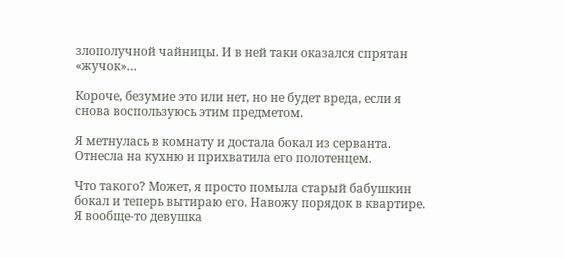злополучной чайницы. И в ней таки оказался спрятан «жучок»…

Короче, безумие это или нет, но не будет вреда, если я снова воспользуюсь этим предметом.

Я метнулась в комнату и достала бокал из серванта. Отнесла на кухню и прихватила его полотенцем.

Что такого? Может, я просто помыла старый бабушкин бокал и теперь вытираю его. Навожу порядок в квартире. Я вообще-то девушка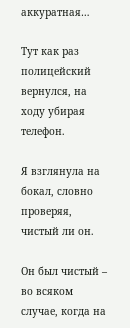аккуратная…

Тут как раз полицейский вернулся, на ходу убирая телефон.

Я взглянула на бокал, словно проверяя, чистый ли он.

Он был чистый – во всяком случае, когда на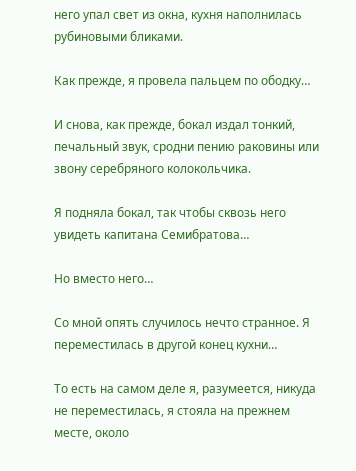него упал свет из окна, кухня наполнилась рубиновыми бликами.

Как прежде, я провела пальцем по ободку…

И снова, как прежде, бокал издал тонкий, печальный звук, сродни пению раковины или звону серебряного колокольчика.

Я подняла бокал, так чтобы сквозь него увидеть капитана Семибратова…

Но вместо него…

Со мной опять случилось нечто странное. Я переместилась в другой конец кухни…

То есть на самом деле я, разумеется, никуда не переместилась, я стояла на прежнем месте, около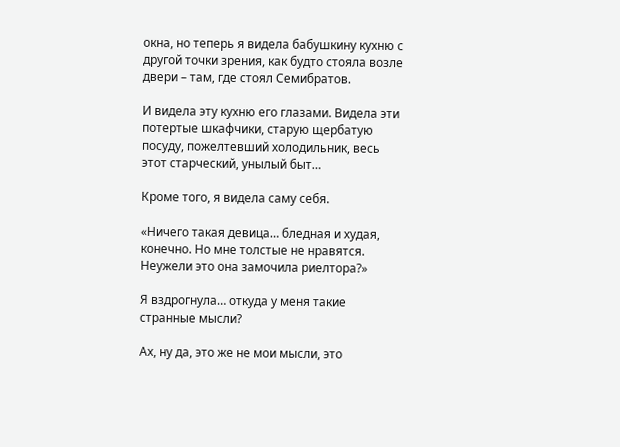окна, но теперь я видела бабушкину кухню с другой точки зрения, как будто стояла возле двери – там, где стоял Семибратов.

И видела эту кухню его глазами. Видела эти потертые шкафчики, старую щербатую посуду, пожелтевший холодильник, весь этот старческий, унылый быт…

Кроме того, я видела саму себя.

«Ничего такая девица… бледная и худая, конечно. Но мне толстые не нравятся. Неужели это она замочила риелтора?»

Я вздрогнула… откуда у меня такие странные мысли?

Ах, ну да, это же не мои мысли, это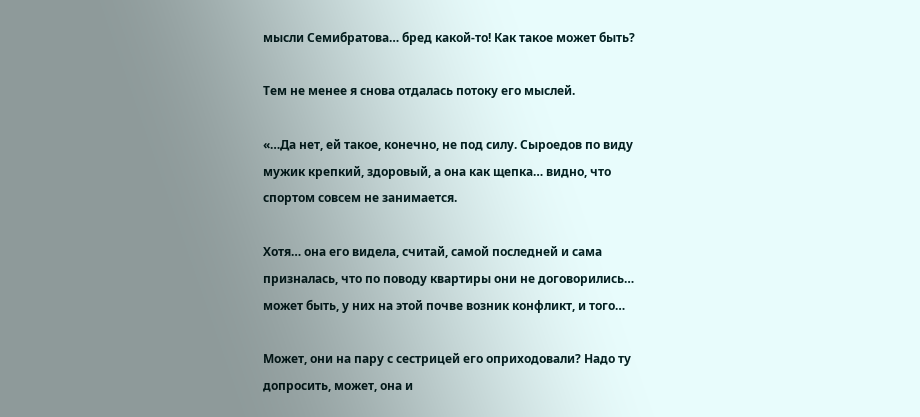мысли Семибратова… бред какой-то! Как такое может быть?

Тем не менее я снова отдалась потоку его мыслей.

«…Да нет, ей такое, конечно, не под силу. Сыроедов по виду мужик крепкий, здоровый, а она как щепка… видно, что спортом совсем не занимается.

Хотя… она его видела, считай, самой последней и сама призналась, что по поводу квартиры они не договорились… может быть, у них на этой почве возник конфликт, и того…

Может, они на пару с сестрицей его оприходовали? Надо ту допросить, может, она и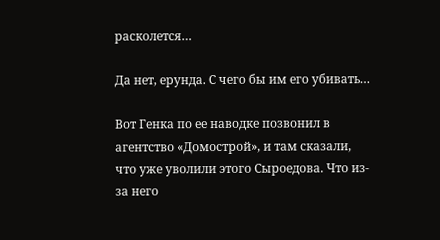расколется…

Да нет, ерунда. С чего бы им его убивать…

Вот Генка по ее наводке позвонил в агентство «Домострой», и там сказали, что уже уволили этого Сыроедова. Что из-за него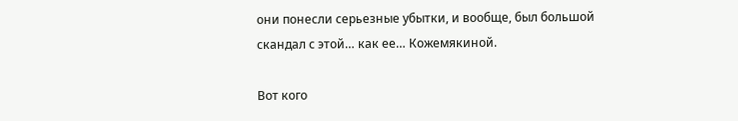они понесли серьезные убытки, и вообще, был большой скандал с этой… как ее… Кожемякиной.

Вот кого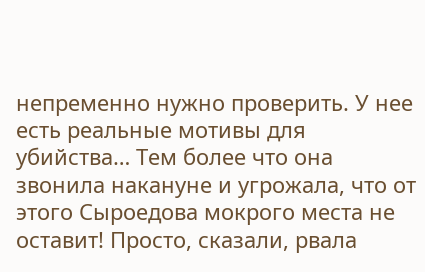непременно нужно проверить. У нее есть реальные мотивы для убийства… Тем более что она звонила накануне и угрожала, что от этого Сыроедова мокрого места не оставит! Просто, сказали, рвала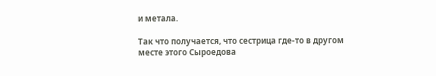и метала.

Так что получается, что сестрица где-то в другом месте этого Сыроедова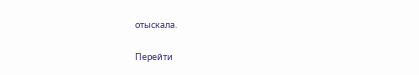отыскала.

Перейти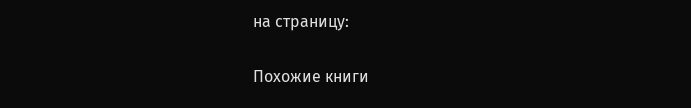на страницу:

Похожие книги